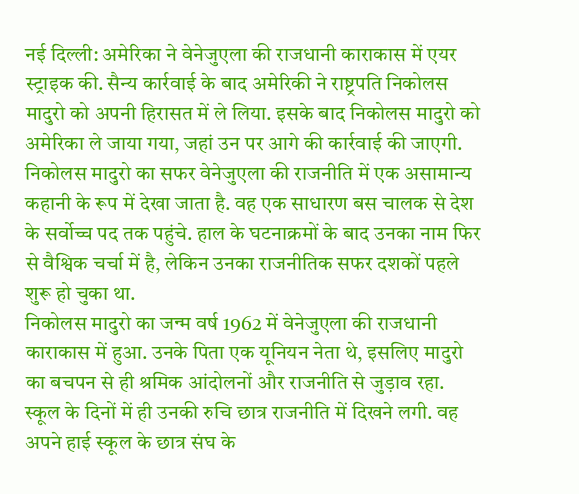नई दिल्ली: अमेरिका ने वेनेजुएला की राजधानी काराकास में एयर स्ट्राइक की. सैन्य कार्रवाई के बाद अमेरिकी ने राष्ट्रपति निकोलस मादुरो को अपनी हिरासत में ले लिया. इसके बाद निकोलस मादुरो को अमेरिका ले जाया गया, जहां उन पर आगे की कार्रवाई की जाएगी.
निकोलस मादुरो का सफर वेनेजुएला की राजनीति में एक असामान्य कहानी के रूप में देखा जाता है. वह एक साधारण बस चालक से देश के सर्वोच्च पद तक पहुंचे. हाल के घटनाक्रमों के बाद उनका नाम फिर से वैश्विक चर्चा में है, लेकिन उनका राजनीतिक सफर दशकों पहले शुरू हो चुका था.
निकोलस मादुरो का जन्म वर्ष 1962 में वेनेजुएला की राजधानी काराकास में हुआ. उनके पिता एक यूनियन नेता थे, इसलिए मादुरो का बचपन से ही श्रमिक आंदोलनों और राजनीति से जुड़ाव रहा. स्कूल के दिनों में ही उनकी रुचि छात्र राजनीति में दिखने लगी. वह अपने हाई स्कूल के छात्र संघ के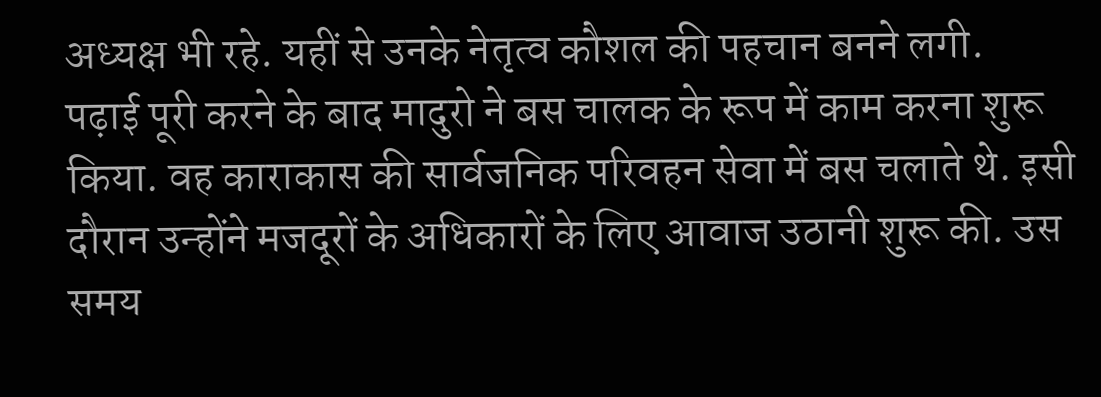अध्यक्ष भी रहे. यहीं से उनके नेतृत्व कौशल की पहचान बनने लगी.
पढ़ाई पूरी करने के बाद मादुरो ने बस चालक के रूप में काम करना शुरू किया. वह काराकास की सार्वजनिक परिवहन सेवा में बस चलाते थे. इसी दौरान उन्होंने मजदूरों के अधिकारों के लिए आवाज उठानी शुरू की. उस समय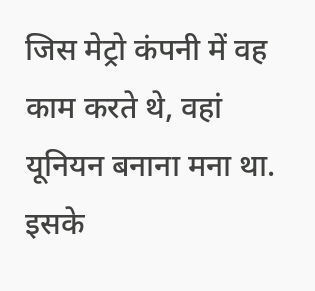जिस मेट्रो कंपनी में वह काम करते थे, वहां यूनियन बनाना मना था. इसके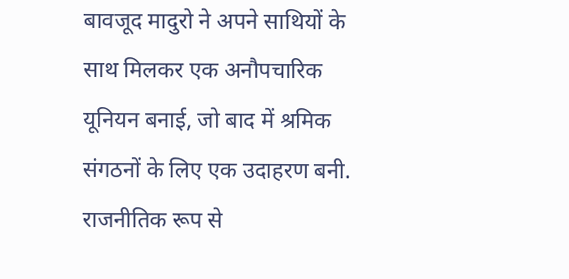बावजूद मादुरो ने अपने साथियों के साथ मिलकर एक अनौपचारिक यूनियन बनाई, जो बाद में श्रमिक संगठनों के लिए एक उदाहरण बनी.
राजनीतिक रूप से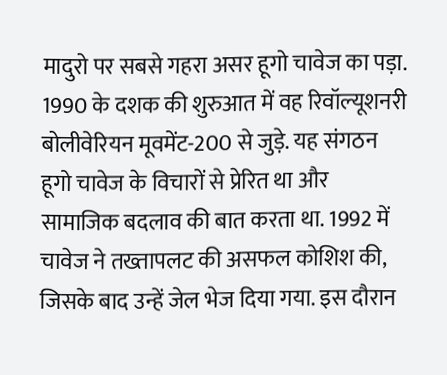मादुरो पर सबसे गहरा असर हूगो चावेज का पड़ा. 1990 के दशक की शुरुआत में वह रिवॉल्यूशनरी बोलीवेरियन मूवमेंट-200 से जुड़े. यह संगठन हूगो चावेज के विचारों से प्रेरित था और सामाजिक बदलाव की बात करता था. 1992 में चावेज ने तख्तापलट की असफल कोशिश की, जिसके बाद उन्हें जेल भेज दिया गया. इस दौरान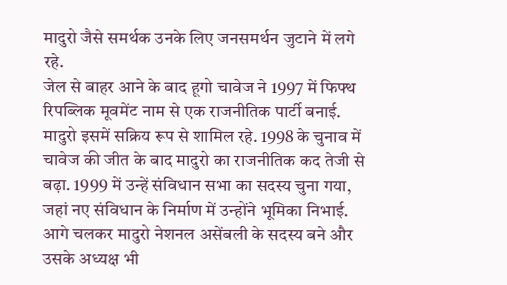मादुरो जैसे समर्थक उनके लिए जनसमर्थन जुटाने में लगे रहे.
जेल से बाहर आने के बाद हूगो चावेज ने 1997 में फिफ्थ रिपब्लिक मूवमेंट नाम से एक राजनीतिक पार्टी बनाई. मादुरो इसमें सक्रिय रूप से शामिल रहे. 1998 के चुनाव में चावेज की जीत के बाद मादुरो का राजनीतिक कद तेजी से बढ़ा. 1999 में उन्हें संविधान सभा का सदस्य चुना गया, जहां नए संविधान के निर्माण में उन्होंने भूमिका निभाई.
आगे चलकर मादुरो नेशनल असेंबली के सदस्य बने और उसके अध्यक्ष भी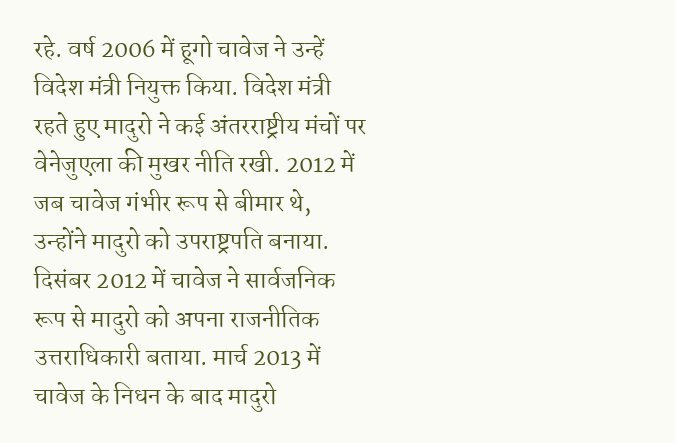रहे. वर्ष 2006 में हूगो चावेज ने उन्हें विदेश मंत्री नियुक्त किया. विदेश मंत्री रहते हुए मादुरो ने कई अंतरराष्ट्रीय मंचों पर वेनेजुएला की मुखर नीति रखी. 2012 में जब चावेज गंभीर रूप से बीमार थे, उन्होंने मादुरो को उपराष्ट्रपति बनाया.
दिसंबर 2012 में चावेज ने सार्वजनिक रूप से मादुरो को अपना राजनीतिक उत्तराधिकारी बताया. मार्च 2013 में चावेज के निधन के बाद मादुरो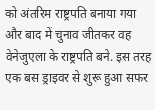को अंतरिम राष्ट्रपति बनाया गया और बाद में चुनाव जीतकर वह वेनेजुएला के राष्ट्रपति बने. इस तरह एक बस ड्राइवर से शुरू हुआ सफर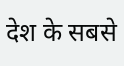देश के सबसे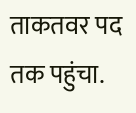ताकतवर पद तक पहुंचा.